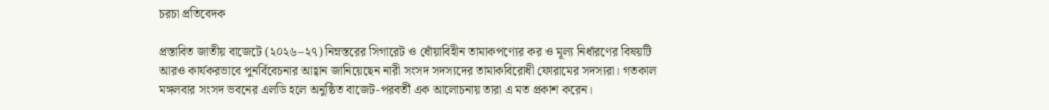চরচা প্রতিবেদক

প্রস্তাবিত জাতীয় বাজেটে (২০২৬–২৭) নিম্নস্তরের সিগারেট ও ধোঁয়াবিহীন তামাকপণ্যের কর ও মূল্য নির্ধারণের বিষয়টি আরও কার্যকরভাবে পুনর্বিবেচনার আহ্বান জানিয়েছেন নারী সংসদ সদস্যদের তামাকবিরোধী ফোরামের সদস্যরা। গতকাল মঙ্গলবার সংসদ ভবনের এলডি হলে অনুষ্ঠিত বাজেট-পরবর্তী এক আলোচনায় তারা এ মত প্রকাশ করেন।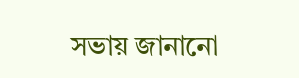সভায় জানানো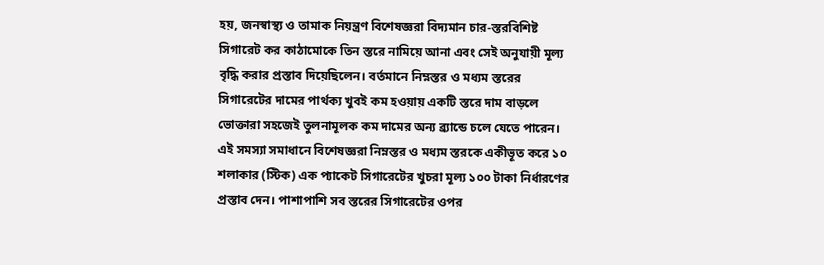হয়, জনস্বাস্থ্য ও তামাক নিয়ন্ত্রণ বিশেষজ্ঞরা বিদ্যমান চার-স্তরবিশিষ্ট সিগারেট কর কাঠামোকে তিন স্তরে নামিয়ে আনা এবং সেই অনুযায়ী মূল্য বৃদ্ধি করার প্রস্তাব দিয়েছিলেন। বর্তমানে নিম্নস্তর ও মধ্যম স্তরের সিগারেটের দামের পার্থক্য খুবই কম হওয়ায় একটি স্তরে দাম বাড়লে ভোক্তারা সহজেই তুলনামূলক কম দামের অন্য ব্র্যান্ডে চলে যেতে পারেন।
এই সমস্যা সমাধানে বিশেষজ্ঞরা নিম্নস্তর ও মধ্যম স্তরকে একীভূত করে ১০ শলাকার (স্টিক) এক প্যাকেট সিগারেটের খুচরা মূল্য ১০০ টাকা নির্ধারণের প্রস্তাব দেন। পাশাপাশি সব স্তরের সিগারেটের ওপর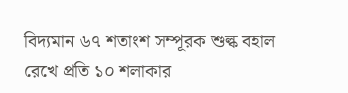বিদ্যমান ৬৭ শতাংশ সম্পূরক শুল্ক বহাল রেখে প্রতি ১০ শলাকার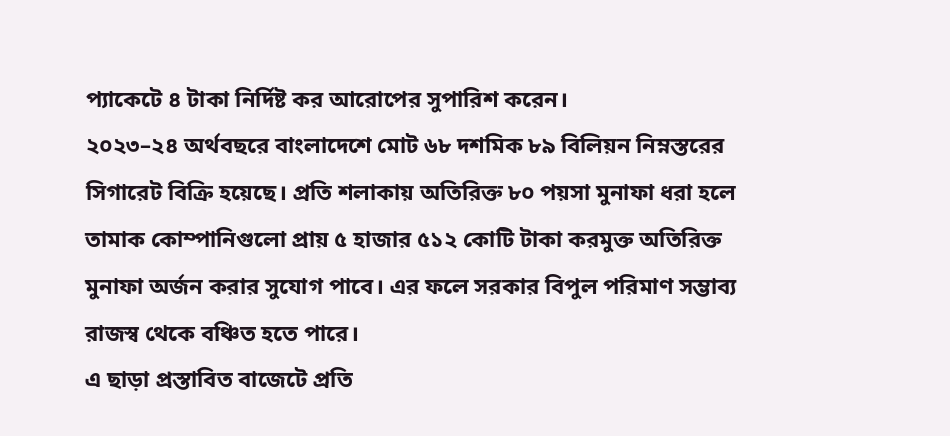প্যাকেটে ৪ টাকা নির্দিষ্ট কর আরোপের সুপারিশ করেন।
২০২৩–২৪ অর্থবছরে বাংলাদেশে মোট ৬৮ দশমিক ৮৯ বিলিয়ন নিম্নস্তরের সিগারেট বিক্রি হয়েছে। প্রতি শলাকায় অতিরিক্ত ৮০ পয়সা মুনাফা ধরা হলে তামাক কোম্পানিগুলো প্রায় ৫ হাজার ৫১২ কোটি টাকা করমুক্ত অতিরিক্ত মুনাফা অর্জন করার সুযোগ পাবে। এর ফলে সরকার বিপুল পরিমাণ সম্ভাব্য রাজস্ব থেকে বঞ্চিত হতে পারে।
এ ছাড়া প্রস্তাবিত বাজেটে প্রতি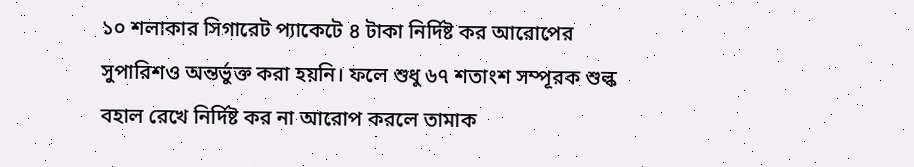১০ শলাকার সিগারেট প্যাকেটে ৪ টাকা নির্দিষ্ট কর আরোপের সুপারিশও অন্তর্ভুক্ত করা হয়নি। ফলে শুধু ৬৭ শতাংশ সম্পূরক শুল্ক বহাল রেখে নির্দিষ্ট কর না আরোপ করলে তামাক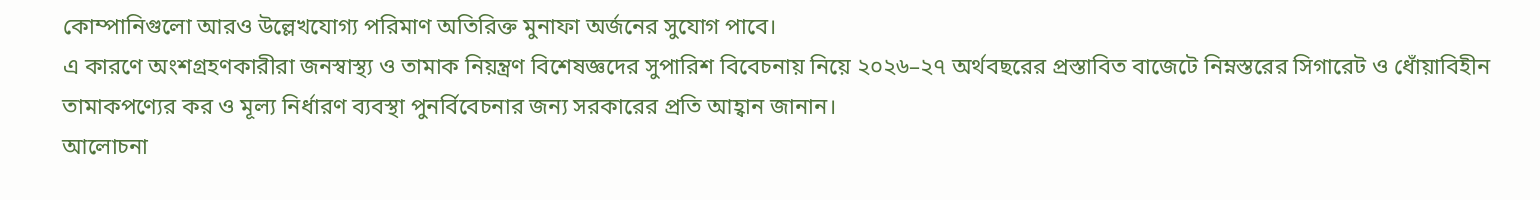কোম্পানিগুলো আরও উল্লেখযোগ্য পরিমাণ অতিরিক্ত মুনাফা অর্জনের সুযোগ পাবে।
এ কারণে অংশগ্রহণকারীরা জনস্বাস্থ্য ও তামাক নিয়ন্ত্রণ বিশেষজ্ঞদের সুপারিশ বিবেচনায় নিয়ে ২০২৬–২৭ অর্থবছরের প্রস্তাবিত বাজেটে নিম্নস্তরের সিগারেট ও ধোঁয়াবিহীন তামাকপণ্যের কর ও মূল্য নির্ধারণ ব্যবস্থা পুনর্বিবেচনার জন্য সরকারের প্রতি আহ্বান জানান।
আলোচনা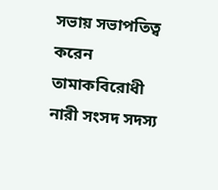সভায় সভাপতিত্ব করেন তামাকবিরোধী নারী সংসদ সদস্য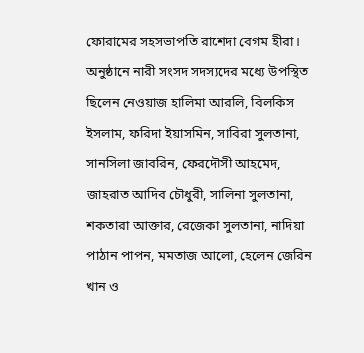ফোরামের সহসভাপতি রাশেদা বেগম হীরা।
অনুষ্ঠানে নারী সংসদ সদস্যদের মধ্যে উপস্থিত ছিলেন নেওয়াজ হালিমা আরলি, বিলকিস ইসলাম, ফরিদা ইয়াসমিন, সাবিরা সুলতানা, সানসিলা জাবরিন, ফেরদৌসী আহমেদ, জাহরাত আদিব চৌধুরী, সালিনা সুলতানা, শকতারা আক্তার, রেজেকা সুলতানা, নাদিয়া পাঠান পাপন, মমতাজ আলো, হেলেন জেরিন খান ও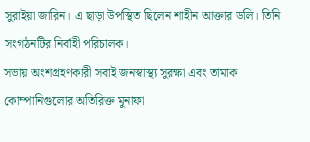সুরাইয়া জারিন। এ ছাড়া উপস্থিত ছিলেন শাহীন আক্তার ডলি। তিনি সংগঠনটির নির্বাহী পরিচালক।
সভায় অংশগ্রহণকারী সবাই জনস্বাস্থ্য সুরক্ষা এবং তামাক কোম্পানিগুলোর অতিরিক্ত মুনাফা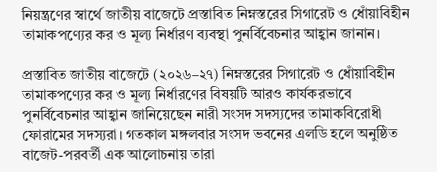নিয়ন্ত্রণের স্বার্থে জাতীয় বাজেটে প্রস্তাবিত নিম্নস্তরের সিগারেট ও ধোঁয়াবিহীন তামাকপণ্যের কর ও মূল্য নির্ধারণ ব্যবস্থা পুনর্বিবেচনার আহ্বান জানান।

প্রস্তাবিত জাতীয় বাজেটে (২০২৬–২৭) নিম্নস্তরের সিগারেট ও ধোঁয়াবিহীন তামাকপণ্যের কর ও মূল্য নির্ধারণের বিষয়টি আরও কার্যকরভাবে পুনর্বিবেচনার আহ্বান জানিয়েছেন নারী সংসদ সদস্যদের তামাকবিরোধী ফোরামের সদস্যরা। গতকাল মঙ্গলবার সংসদ ভবনের এলডি হলে অনুষ্ঠিত বাজেট-পরবর্তী এক আলোচনায় তারা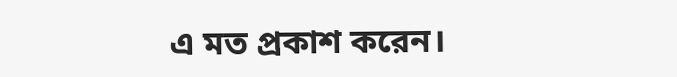এ মত প্রকাশ করেন।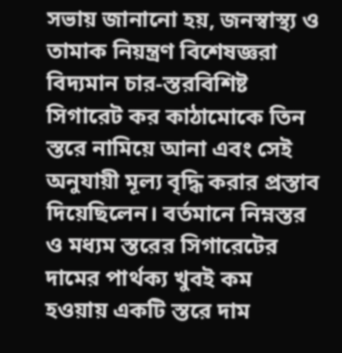সভায় জানানো হয়, জনস্বাস্থ্য ও তামাক নিয়ন্ত্রণ বিশেষজ্ঞরা বিদ্যমান চার-স্তরবিশিষ্ট সিগারেট কর কাঠামোকে তিন স্তরে নামিয়ে আনা এবং সেই অনুযায়ী মূল্য বৃদ্ধি করার প্রস্তাব দিয়েছিলেন। বর্তমানে নিম্নস্তর ও মধ্যম স্তরের সিগারেটের দামের পার্থক্য খুবই কম হওয়ায় একটি স্তরে দাম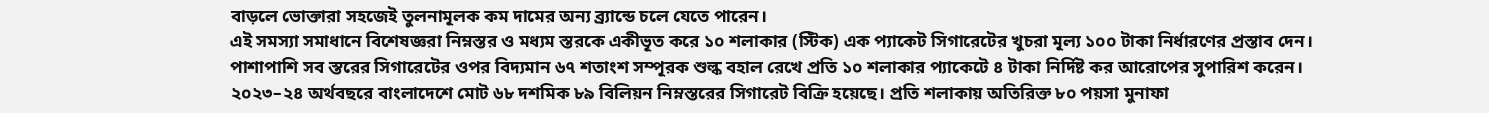বাড়লে ভোক্তারা সহজেই তুলনামূলক কম দামের অন্য ব্র্যান্ডে চলে যেতে পারেন।
এই সমস্যা সমাধানে বিশেষজ্ঞরা নিম্নস্তর ও মধ্যম স্তরকে একীভূত করে ১০ শলাকার (স্টিক) এক প্যাকেট সিগারেটের খুচরা মূল্য ১০০ টাকা নির্ধারণের প্রস্তাব দেন। পাশাপাশি সব স্তরের সিগারেটের ওপর বিদ্যমান ৬৭ শতাংশ সম্পূরক শুল্ক বহাল রেখে প্রতি ১০ শলাকার প্যাকেটে ৪ টাকা নির্দিষ্ট কর আরোপের সুপারিশ করেন।
২০২৩–২৪ অর্থবছরে বাংলাদেশে মোট ৬৮ দশমিক ৮৯ বিলিয়ন নিম্নস্তরের সিগারেট বিক্রি হয়েছে। প্রতি শলাকায় অতিরিক্ত ৮০ পয়সা মুনাফা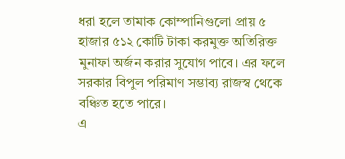ধরা হলে তামাক কোম্পানিগুলো প্রায় ৫ হাজার ৫১২ কোটি টাকা করমুক্ত অতিরিক্ত মুনাফা অর্জন করার সুযোগ পাবে। এর ফলে সরকার বিপুল পরিমাণ সম্ভাব্য রাজস্ব থেকে বঞ্চিত হতে পারে।
এ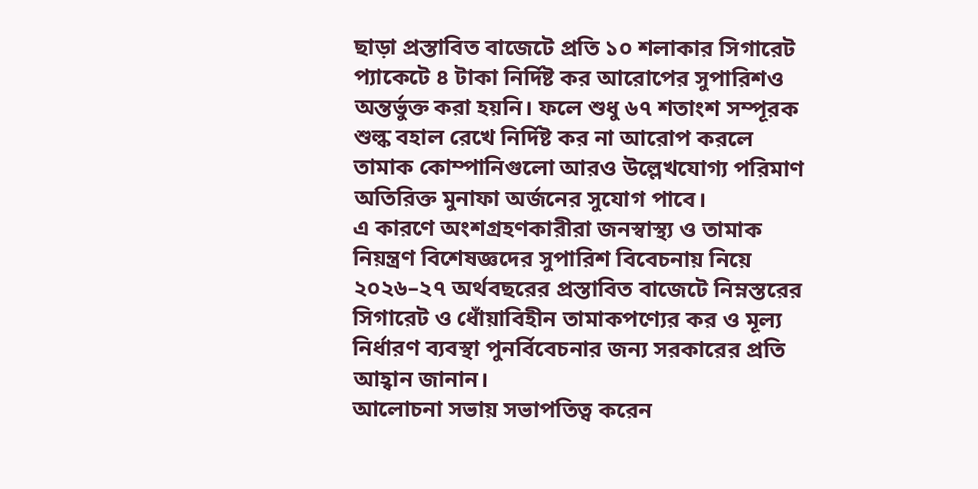ছাড়া প্রস্তাবিত বাজেটে প্রতি ১০ শলাকার সিগারেট প্যাকেটে ৪ টাকা নির্দিষ্ট কর আরোপের সুপারিশও অন্তর্ভুক্ত করা হয়নি। ফলে শুধু ৬৭ শতাংশ সম্পূরক শুল্ক বহাল রেখে নির্দিষ্ট কর না আরোপ করলে তামাক কোম্পানিগুলো আরও উল্লেখযোগ্য পরিমাণ অতিরিক্ত মুনাফা অর্জনের সুযোগ পাবে।
এ কারণে অংশগ্রহণকারীরা জনস্বাস্থ্য ও তামাক নিয়ন্ত্রণ বিশেষজ্ঞদের সুপারিশ বিবেচনায় নিয়ে ২০২৬–২৭ অর্থবছরের প্রস্তাবিত বাজেটে নিম্নস্তরের সিগারেট ও ধোঁয়াবিহীন তামাকপণ্যের কর ও মূল্য নির্ধারণ ব্যবস্থা পুনর্বিবেচনার জন্য সরকারের প্রতি আহ্বান জানান।
আলোচনা সভায় সভাপতিত্ব করেন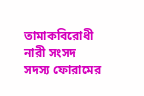তামাকবিরোধী নারী সংসদ সদস্য ফোরামের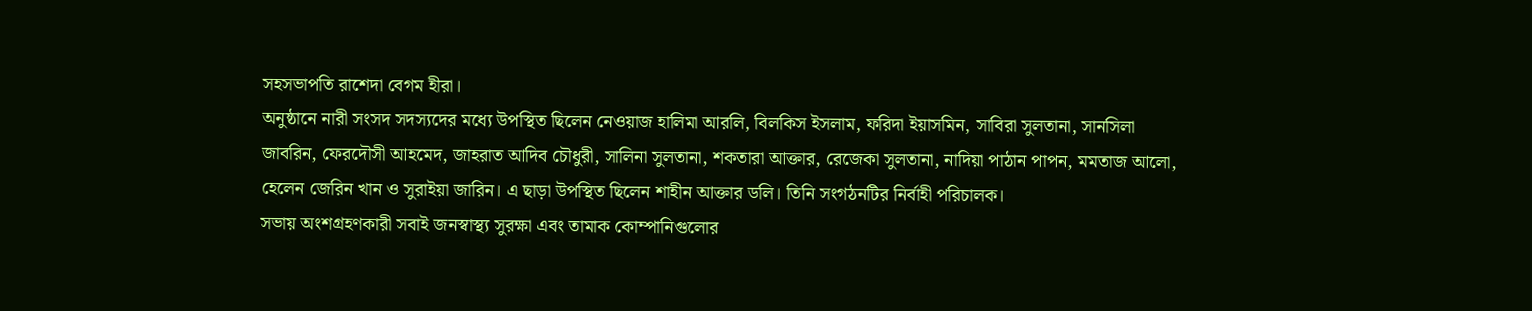সহসভাপতি রাশেদা বেগম হীরা।
অনুষ্ঠানে নারী সংসদ সদস্যদের মধ্যে উপস্থিত ছিলেন নেওয়াজ হালিমা আরলি, বিলকিস ইসলাম, ফরিদা ইয়াসমিন, সাবিরা সুলতানা, সানসিলা জাবরিন, ফেরদৌসী আহমেদ, জাহরাত আদিব চৌধুরী, সালিনা সুলতানা, শকতারা আক্তার, রেজেকা সুলতানা, নাদিয়া পাঠান পাপন, মমতাজ আলো, হেলেন জেরিন খান ও সুরাইয়া জারিন। এ ছাড়া উপস্থিত ছিলেন শাহীন আক্তার ডলি। তিনি সংগঠনটির নির্বাহী পরিচালক।
সভায় অংশগ্রহণকারী সবাই জনস্বাস্থ্য সুরক্ষা এবং তামাক কোম্পানিগুলোর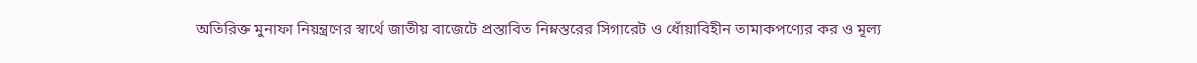অতিরিক্ত মুনাফা নিয়ন্ত্রণের স্বার্থে জাতীয় বাজেটে প্রস্তাবিত নিম্নস্তরের সিগারেট ও ধোঁয়াবিহীন তামাকপণ্যের কর ও মূল্য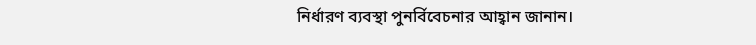নির্ধারণ ব্যবস্থা পুনর্বিবেচনার আহ্বান জানান।